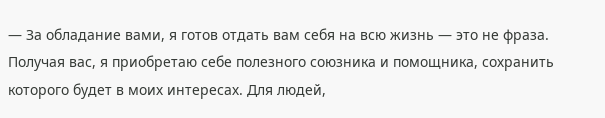— За обладание вами, я готов отдать вам себя на всю жизнь — это не фраза. Получая вас, я приобретаю себе полезного союзника и помощника, сохранить которого будет в моих интересах. Для людей,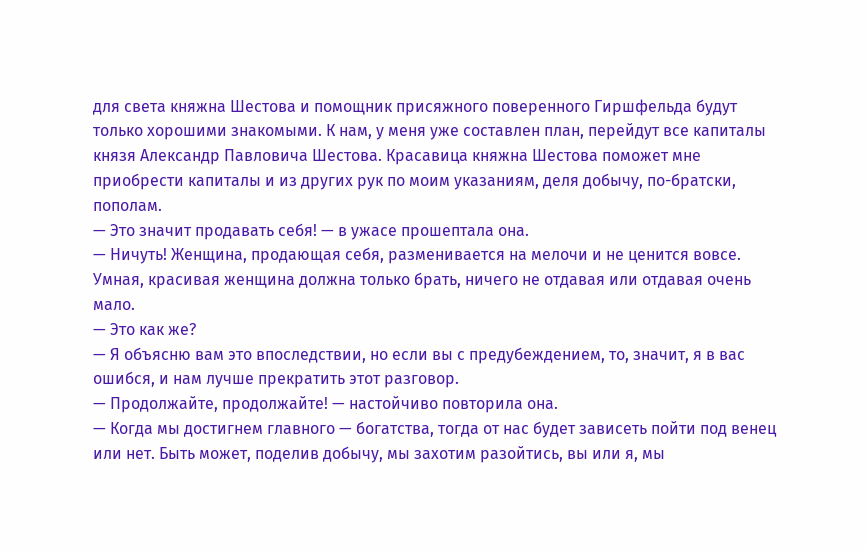для света княжна Шестова и помощник присяжного поверенного Гиршфельда будут только хорошими знакомыми. К нам, у меня уже составлен план, перейдут все капиталы князя Александр Павловича Шестова. Красавица княжна Шестова поможет мне приобрести капиталы и из других рук по моим указаниям, деля добычу, по-братски, пополам.
— Это значит продавать себя! — в ужасе прошептала она.
— Ничуть! Женщина, продающая себя, разменивается на мелочи и не ценится вовсе. Умная, красивая женщина должна только брать, ничего не отдавая или отдавая очень мало.
— Это как же?
— Я объясню вам это впоследствии, но если вы с предубеждением, то, значит, я в вас ошибся, и нам лучше прекратить этот разговор.
— Продолжайте, продолжайте! — настойчиво повторила она.
— Когда мы достигнем главного — богатства, тогда от нас будет зависеть пойти под венец или нет. Быть может, поделив добычу, мы захотим разойтись, вы или я, мы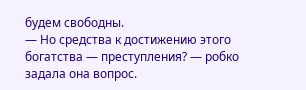будем свободны.
— Но средства к достижению этого богатства — преступления? — робко задала она вопрос.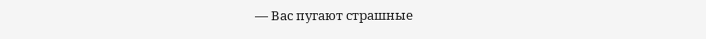— Вас пугают страшные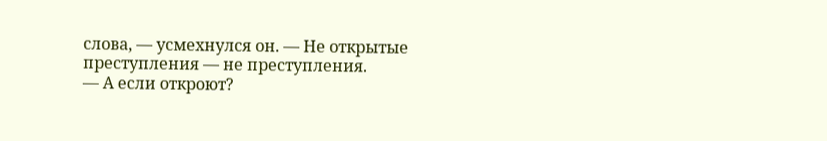слова, — усмехнулся он. — Не открытые преступления — не преступления.
— А если откроют?